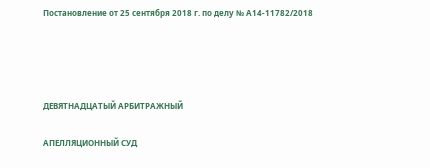Постановление от 25 сентября 2018 г. по делу № А14-11782/2018




ДЕВЯТНАДЦАТЫЙ АРБИТРАЖНЫЙ

АПЕЛЛЯЦИОННЫЙ СУД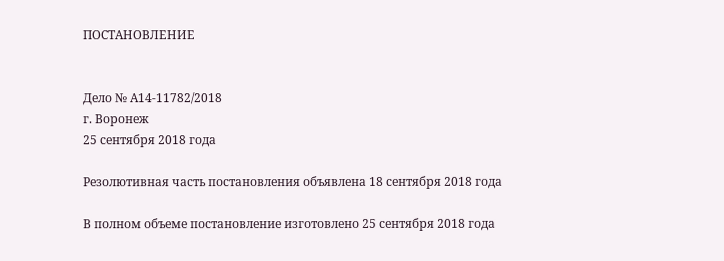ПОСТАНОВЛЕНИЕ


Дело № А14-11782/2018
г. Воронеж
25 сентября 2018 года

Резолютивная часть постановления объявлена 18 сентября 2018 года

В полном объеме постановление изготовлено 25 сентября 2018 года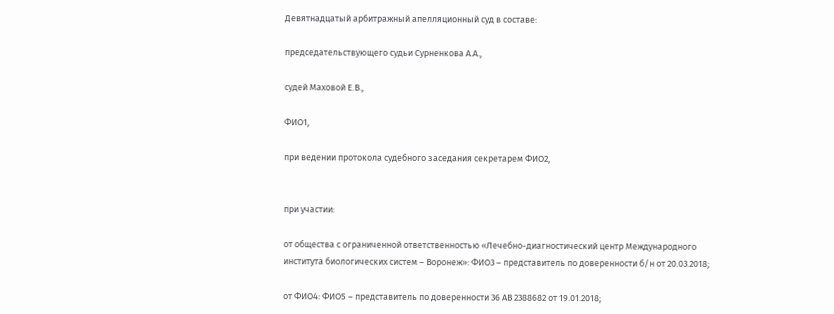Девятнадцатый арбитражный апелляционный суд в составе:

председательствующего судьи Сурненкова А.А.,

судей Маховой Е.В.,

ФИО1,

при ведении протокола судебного заседания секретарем ФИО2,


при участии:

от общества с ограниченной ответственностью «Лечебно-диагностический центр Международного института биологических систем – Воронеж»: ФИО3 – представитель по доверенности б/н от 20.03.2018;

от ФИО4: ФИО5 – представитель по доверенности 36 АВ 2388682 от 19.01.2018;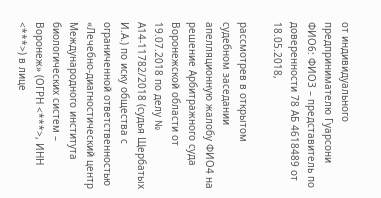от индивидуального предпринимателю Гуарсони ФИО6: ФИО3 – представитель по доверенности 78 АБ 4618489 от 18.05.2018,

рассмотрев в открытом судебном заседании апелляционную жалобу ФИО4 на решение Арбитражного суда Воронежской области от 19.07.2018 по делу № А14-11782/2018 (судья Щербатых И.А.) по иску общества с ограниченной ответственностью «Лечебно-диагностический центр Международного института биологических систем – Воронеж» (ОГРН <***>, ИНН <***>) в лице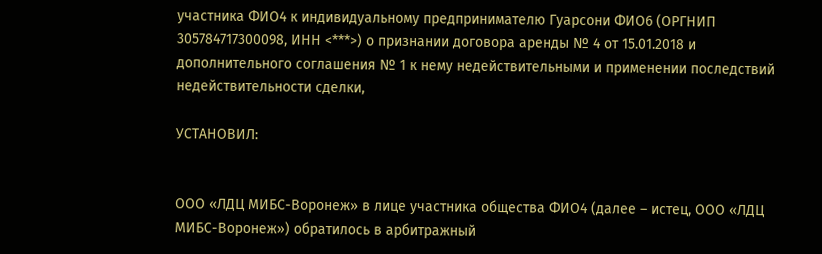участника ФИО4 к индивидуальному предпринимателю Гуарсони ФИО6 (ОРГНИП 305784717300098, ИНН <***>) о признании договора аренды № 4 от 15.01.2018 и дополнительного соглашения № 1 к нему недействительными и применении последствий недействительности сделки,

УСТАНОВИЛ:


ООО «ЛДЦ МИБС-Воронеж» в лице участника общества ФИО4 (далее – истец, ООО «ЛДЦ МИБС-Воронеж») обратилось в арбитражный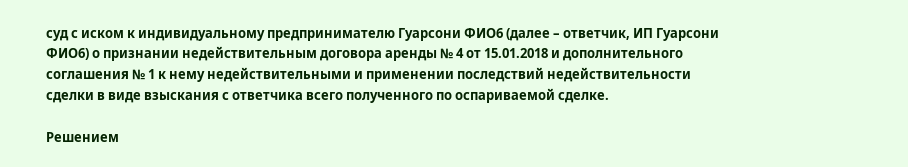суд с иском к индивидуальному предпринимателю Гуарсони ФИО6 (далее – ответчик, ИП Гуарсони ФИО6) о признании недействительным договора аренды № 4 от 15.01.2018 и дополнительного соглашения № 1 к нему недействительными и применении последствий недействительности сделки в виде взыскания с ответчика всего полученного по оспариваемой сделке.

Решением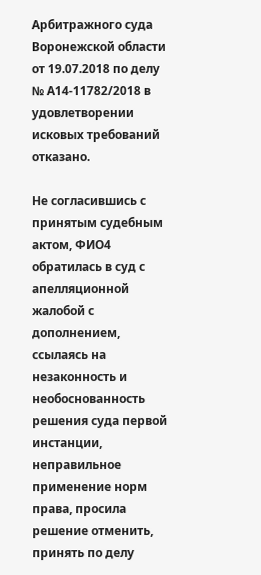Арбитражного суда Воронежской области от 19.07.2018 по делу № А14-11782/2018 в удовлетворении исковых требований отказано.

Не согласившись с принятым судебным актом, ФИО4 обратилась в суд с апелляционной жалобой с дополнением, ссылаясь на незаконность и необоснованность решения суда первой инстанции, неправильное применение норм права, просила решение отменить, принять по делу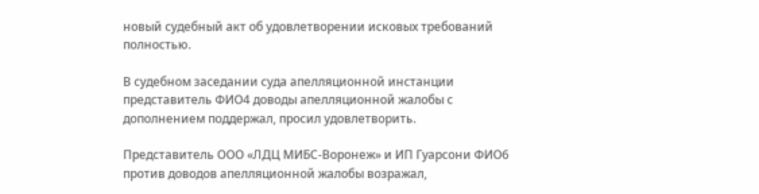новый судебный акт об удовлетворении исковых требований полностью.

В судебном заседании суда апелляционной инстанции представитель ФИО4 доводы апелляционной жалобы с дополнением поддержал, просил удовлетворить.

Представитель ООО «ЛДЦ МИБС-Воронеж» и ИП Гуарсони ФИО6 против доводов апелляционной жалобы возражал,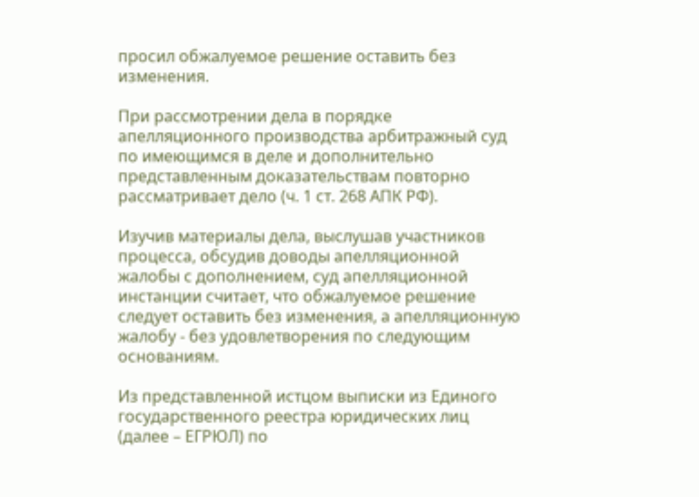просил обжалуемое решение оставить без изменения.

При рассмотрении дела в порядке апелляционного производства арбитражный суд по имеющимся в деле и дополнительно представленным доказательствам повторно рассматривает дело (ч. 1 ст. 268 АПК РФ).

Изучив материалы дела, выслушав участников процесса, обсудив доводы апелляционной жалобы с дополнением, суд апелляционной инстанции считает, что обжалуемое решение следует оставить без изменения, а апелляционную жалобу - без удовлетворения по следующим основаниям.

Из представленной истцом выписки из Единого государственного реестра юридических лиц (далее – ЕГРЮЛ) по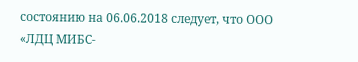состоянию на 06.06.2018 следует, что ООО «ЛДЦ МИБС-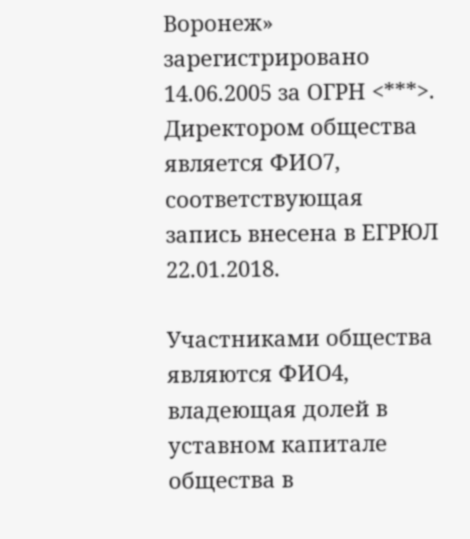Воронеж» зарегистрировано 14.06.2005 за ОГРН <***>. Директором общества является ФИО7, соответствующая запись внесена в ЕГРЮЛ 22.01.2018.

Участниками общества являются ФИО4, владеющая долей в уставном капитале общества в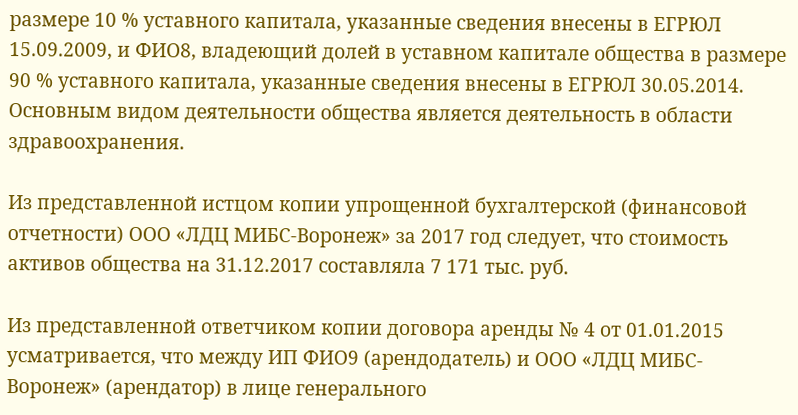размере 10 % уставного капитала, указанные сведения внесены в ЕГРЮЛ 15.09.2009, и ФИО8, владеющий долей в уставном капитале общества в размере 90 % уставного капитала, указанные сведения внесены в ЕГРЮЛ 30.05.2014. Основным видом деятельности общества является деятельность в области здравоохранения.

Из представленной истцом копии упрощенной бухгалтерской (финансовой отчетности) ООО «ЛДЦ МИБС-Воронеж» за 2017 год следует, что стоимость активов общества на 31.12.2017 составляла 7 171 тыс. руб.

Из представленной ответчиком копии договора аренды № 4 от 01.01.2015 усматривается, что между ИП ФИО9 (арендодатель) и ООО «ЛДЦ МИБС-Воронеж» (арендатор) в лице генерального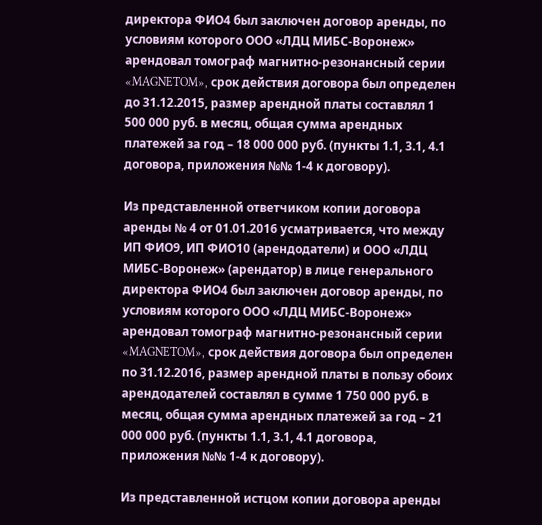директора ФИО4 был заключен договор аренды, по условиям которого ООО «ЛДЦ МИБС-Воронеж» арендовал томограф магнитно-резонансный серии «MAGNETOM», срок действия договора был определен до 31.12.2015, размер арендной платы составлял 1 500 000 руб. в месяц, общая сумма арендных платежей за год – 18 000 000 руб. (пункты 1.1, 3.1, 4.1 договора, приложения №№ 1-4 к договору).

Из представленной ответчиком копии договора аренды № 4 от 01.01.2016 усматривается, что между ИП ФИО9, ИП ФИО10 (арендодатели) и ООО «ЛДЦ МИБС-Воронеж» (арендатор) в лице генерального директора ФИО4 был заключен договор аренды, по условиям которого ООО «ЛДЦ МИБС-Воронеж» арендовал томограф магнитно-резонансный серии «MAGNETOM», срок действия договора был определен по 31.12.2016, размер арендной платы в пользу обоих арендодателей составлял в сумме 1 750 000 руб. в месяц, общая сумма арендных платежей за год – 21 000 000 руб. (пункты 1.1, 3.1, 4.1 договора, приложения №№ 1-4 к договору).

Из представленной истцом копии договора аренды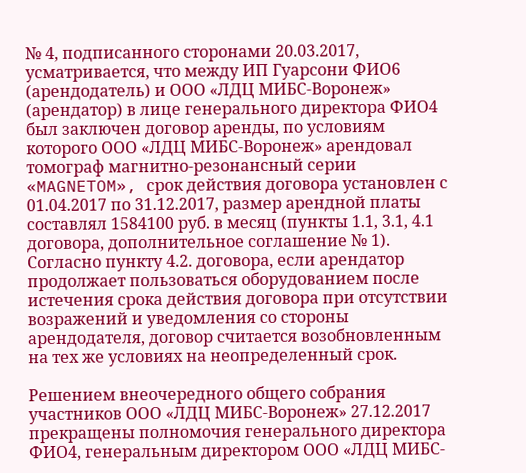№ 4, подписанного сторонами 20.03.2017, усматривается, что между ИП Гуарсони ФИО6 (арендодатель) и ООО «ЛДЦ МИБС-Воронеж» (арендатор) в лице генерального директора ФИО4 был заключен договор аренды, по условиям которого ООО «ЛДЦ МИБС-Воронеж» арендовал томограф магнитно-резонансный серии «MAGNETOM», срок действия договора установлен с 01.04.2017 по 31.12.2017, размер арендной платы составлял 1584100 руб. в месяц (пункты 1.1, 3.1, 4.1 договора, дополнительное соглашение № 1). Согласно пункту 4.2. договора, если арендатор продолжает пользоваться оборудованием после истечения срока действия договора при отсутствии возражений и уведомления со стороны арендодателя, договор считается возобновленным на тех же условиях на неопределенный срок.

Решением внеочередного общего собрания участников ООО «ЛДЦ МИБС-Воронеж» 27.12.2017 прекращены полномочия генерального директора ФИО4, генеральным директором ООО «ЛДЦ МИБС-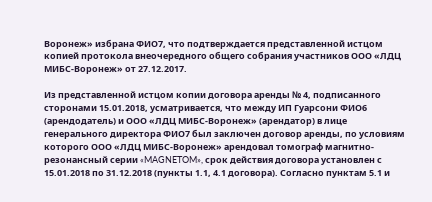Воронеж» избрана ФИО7, что подтверждается представленной истцом копией протокола внеочередного общего собрания участников ООО «ЛДЦ МИБС-Воронеж» от 27.12.2017.

Из представленной истцом копии договора аренды № 4, подписанного сторонами 15.01.2018, усматривается, что между ИП Гуарсони ФИО6 (арендодатель) и ООО «ЛДЦ МИБС-Воронеж» (арендатор) в лице генерального директора ФИО7 был заключен договор аренды, по условиям которого ООО «ЛДЦ МИБС-Воронеж» арендовал томограф магнитно-резонансный серии «MAGNETOM», срок действия договора установлен с 15.01.2018 по 31.12.2018 (пункты 1.1, 4.1 договора). Согласно пунктам 5.1 и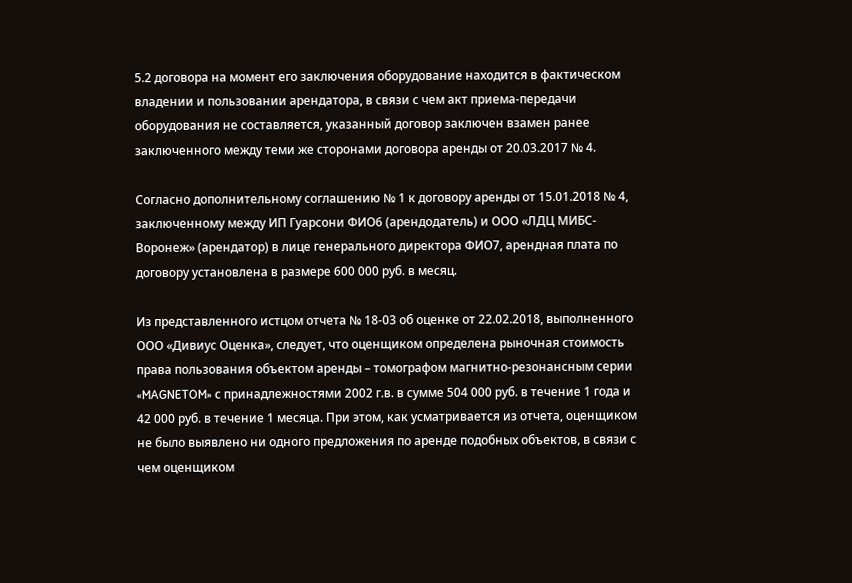5.2 договора на момент его заключения оборудование находится в фактическом владении и пользовании арендатора, в связи с чем акт приема-передачи оборудования не составляется, указанный договор заключен взамен ранее заключенного между теми же сторонами договора аренды от 20.03.2017 № 4.

Согласно дополнительному соглашению № 1 к договору аренды от 15.01.2018 № 4, заключенному между ИП Гуарсони ФИО6 (арендодатель) и ООО «ЛДЦ МИБС-Воронеж» (арендатор) в лице генерального директора ФИО7, арендная плата по договору установлена в размере 600 000 руб. в месяц.

Из представленного истцом отчета № 18-03 об оценке от 22.02.2018, выполненного ООО «Дивиус Оценка», следует, что оценщиком определена рыночная стоимость права пользования объектом аренды – томографом магнитно-резонансным серии «MAGNETOM» с принадлежностями 2002 г.в. в сумме 504 000 руб. в течение 1 года и 42 000 руб. в течение 1 месяца. При этом, как усматривается из отчета, оценщиком не было выявлено ни одного предложения по аренде подобных объектов, в связи с чем оценщиком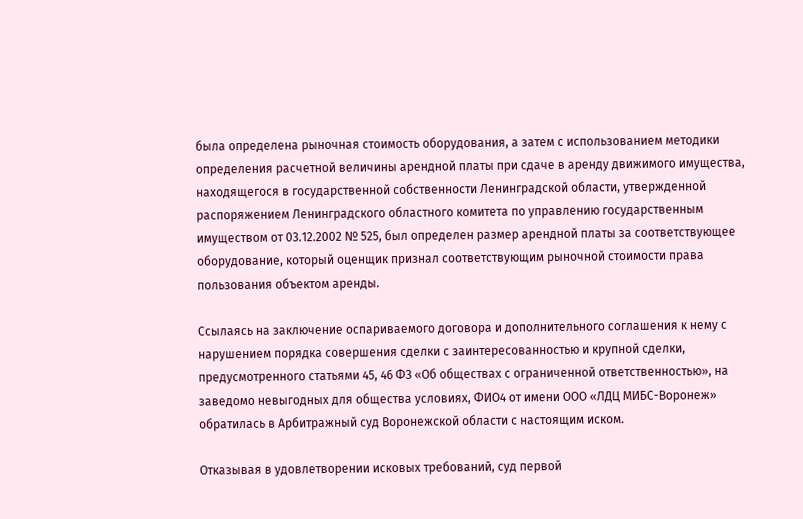была определена рыночная стоимость оборудования, а затем с использованием методики определения расчетной величины арендной платы при сдаче в аренду движимого имущества, находящегося в государственной собственности Ленинградской области, утвержденной распоряжением Ленинградского областного комитета по управлению государственным имуществом от 03.12.2002 № 525, был определен размер арендной платы за соответствующее оборудование, который оценщик признал соответствующим рыночной стоимости права пользования объектом аренды.

Ссылаясь на заключение оспариваемого договора и дополнительного соглашения к нему с нарушением порядка совершения сделки с заинтересованностью и крупной сделки, предусмотренного статьями 45, 46 ФЗ «Об обществах с ограниченной ответственностью», на заведомо невыгодных для общества условиях, ФИО4 от имени ООО «ЛДЦ МИБС-Воронеж» обратилась в Арбитражный суд Воронежской области с настоящим иском.

Отказывая в удовлетворении исковых требований, суд первой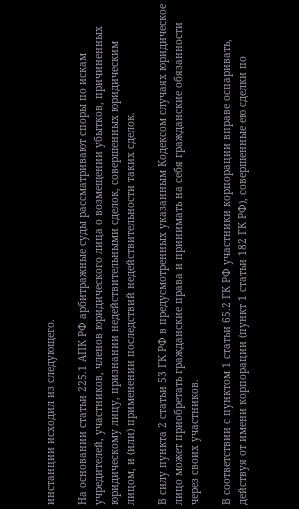инстанции исходил из следующего.

На основании статьи 225.1 АПК РФ арбитражные суды рассматривают споры по искам учредителей, участников, членов юридического лица о возмещении убытков, причиненных юридическому лицу, признании недействительными сделок, совершенных юридическим лицом, и (или) применении последствий недействительности таких сделок.

В силу пункта 2 статьи 53 ГК РФ в предусмотренных указанным Кодексом случаях юридическое лицо может приобретать гражданские права и принимать на себя гражданские обязанности через своих участников.

В соответствии с пунктом 1 статьи 65.2 ГК РФ участники корпорации вправе оспаривать, действуя от имени корпорации (пункт 1 статьи 182 ГК РФ), совершенные ею сделки по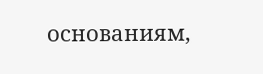основаниям,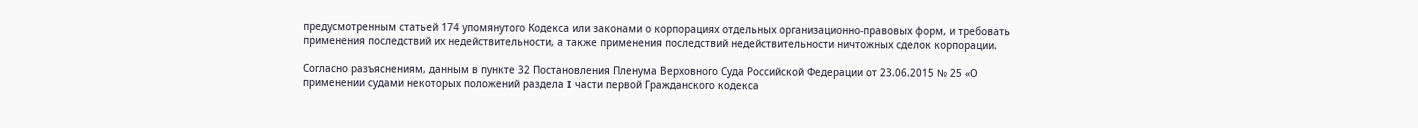предусмотренным статьей 174 упомянутого Кодекса или законами о корпорациях отдельных организационно-правовых форм, и требовать применения последствий их недействительности, а также применения последствий недействительности ничтожных сделок корпорации.

Согласно разъяснениям, данным в пункте 32 Постановления Пленума Верховного Суда Российской Федерации от 23.06.2015 № 25 «О применении судами некоторых положений раздела I части первой Гражданского кодекса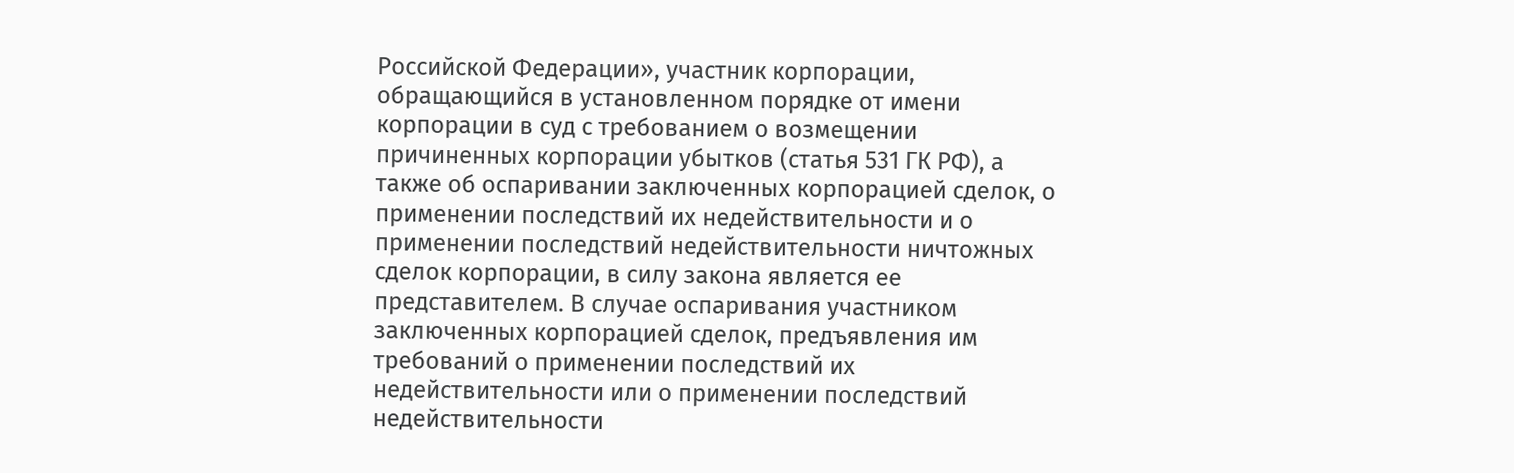Российской Федерации», участник корпорации, обращающийся в установленном порядке от имени корпорации в суд с требованием о возмещении причиненных корпорации убытков (статья 531 ГК РФ), а также об оспаривании заключенных корпорацией сделок, о применении последствий их недействительности и о применении последствий недействительности ничтожных сделок корпорации, в силу закона является ее представителем. В случае оспаривания участником заключенных корпорацией сделок, предъявления им требований о применении последствий их недействительности или о применении последствий недействительности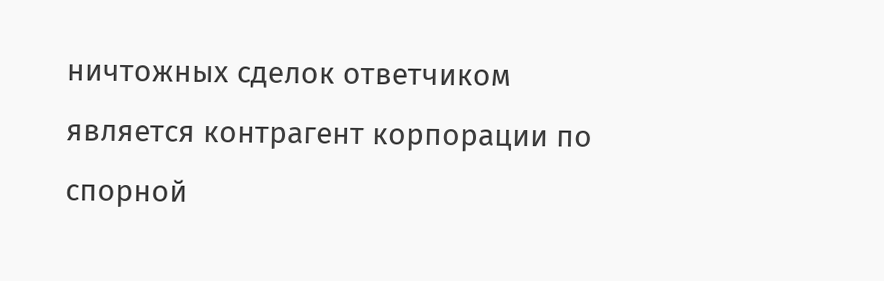ничтожных сделок ответчиком является контрагент корпорации по спорной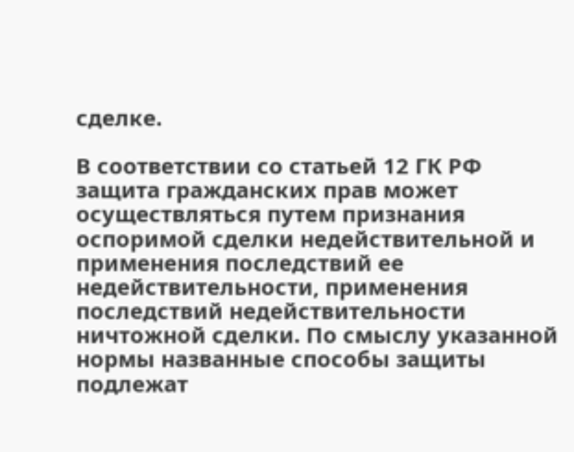сделке.

В соответствии со статьей 12 ГК РФ защита гражданских прав может осуществляться путем признания оспоримой сделки недействительной и применения последствий ее недействительности, применения последствий недействительности ничтожной сделки. По смыслу указанной нормы названные способы защиты подлежат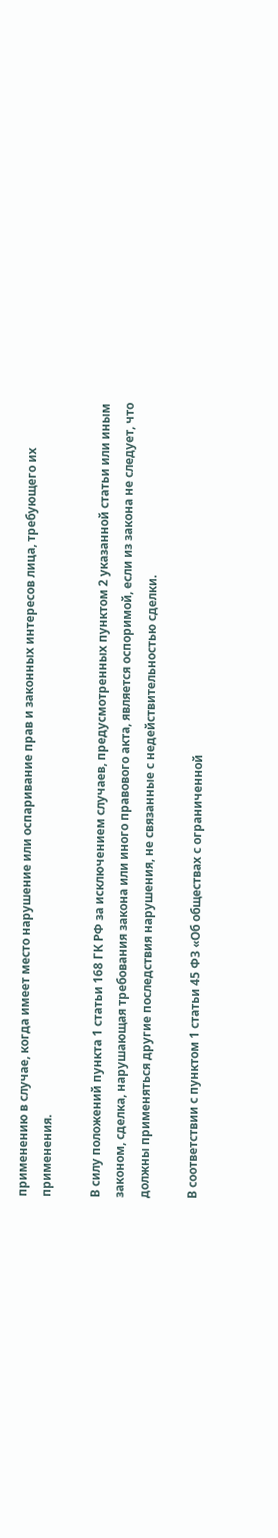применению в случае, когда имеет место нарушение или оспаривание прав и законных интересов лица, требующего их применения.

В силу положений пункта 1 статьи 168 ГК РФ за исключением случаев, предусмотренных пунктом 2 указанной статьи или иным законом, сделка, нарушающая требования закона или иного правового акта, является оспоримой, если из закона не следует, что должны применяться другие последствия нарушения, не связанные с недействительностью сделки.

В соответствии с пунктом 1 статьи 45 ФЗ «Об обществах с ограниченной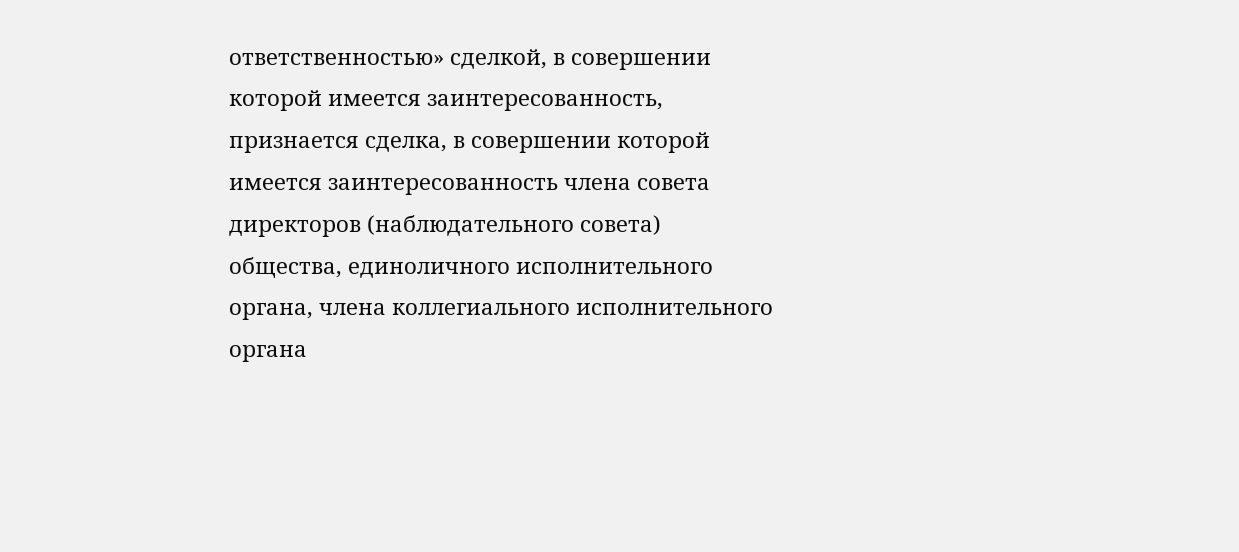ответственностью» сделкой, в совершении которой имеется заинтересованность, признается сделка, в совершении которой имеется заинтересованность члена совета директоров (наблюдательного совета) общества, единоличного исполнительного органа, члена коллегиального исполнительного органа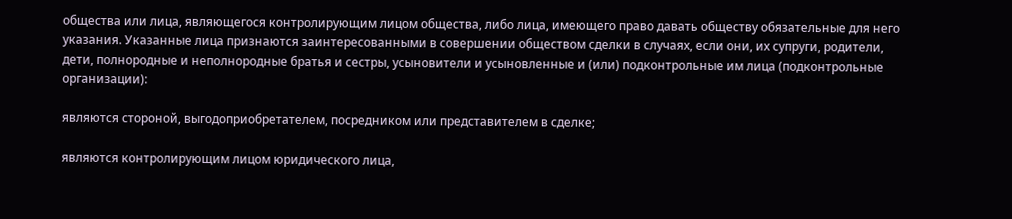общества или лица, являющегося контролирующим лицом общества, либо лица, имеющего право давать обществу обязательные для него указания. Указанные лица признаются заинтересованными в совершении обществом сделки в случаях, если они, их супруги, родители, дети, полнородные и неполнородные братья и сестры, усыновители и усыновленные и (или) подконтрольные им лица (подконтрольные организации):

являются стороной, выгодоприобретателем, посредником или представителем в сделке;

являются контролирующим лицом юридического лица,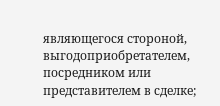являющегося стороной, выгодоприобретателем, посредником или представителем в сделке;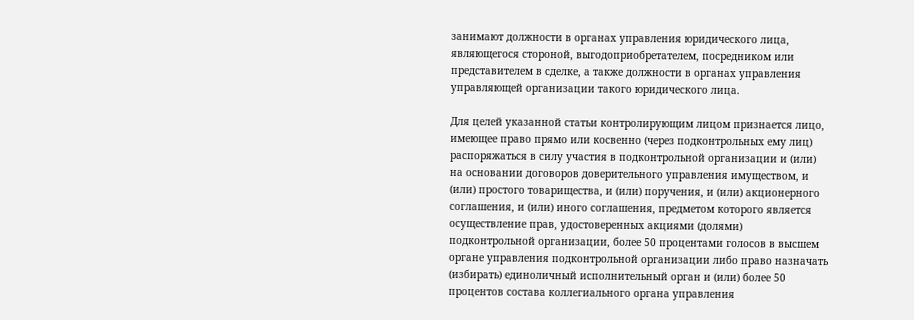занимают должности в органах управления юридического лица, являющегося стороной, выгодоприобретателем, посредником или представителем в сделке, а также должности в органах управления управляющей организации такого юридического лица.

Для целей указанной статьи контролирующим лицом признается лицо, имеющее право прямо или косвенно (через подконтрольных ему лиц) распоряжаться в силу участия в подконтрольной организации и (или) на основании договоров доверительного управления имуществом, и (или) простого товарищества, и (или) поручения, и (или) акционерного соглашения, и (или) иного соглашения, предметом которого является осуществление прав, удостоверенных акциями (долями) подконтрольной организации, более 50 процентами голосов в высшем органе управления подконтрольной организации либо право назначать (избирать) единоличный исполнительный орган и (или) более 50 процентов состава коллегиального органа управления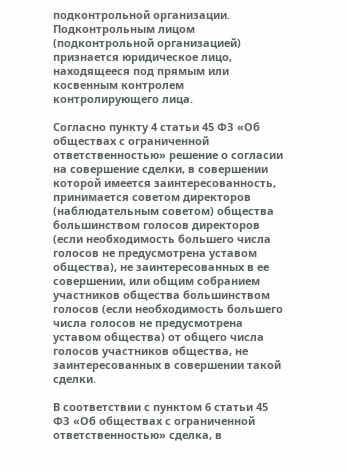подконтрольной организации. Подконтрольным лицом (подконтрольной организацией) признается юридическое лицо, находящееся под прямым или косвенным контролем контролирующего лица.

Согласно пункту 4 статьи 45 ФЗ «Об обществах с ограниченной ответственностью» решение о согласии на совершение сделки, в совершении которой имеется заинтересованность, принимается советом директоров (наблюдательным советом) общества большинством голосов директоров (если необходимость большего числа голосов не предусмотрена уставом общества), не заинтересованных в ее совершении, или общим собранием участников общества большинством голосов (если необходимость большего числа голосов не предусмотрена уставом общества) от общего числа голосов участников общества, не заинтересованных в совершении такой сделки.

В соответствии с пунктом 6 статьи 45 ФЗ «Об обществах с ограниченной ответственностью» сделка, в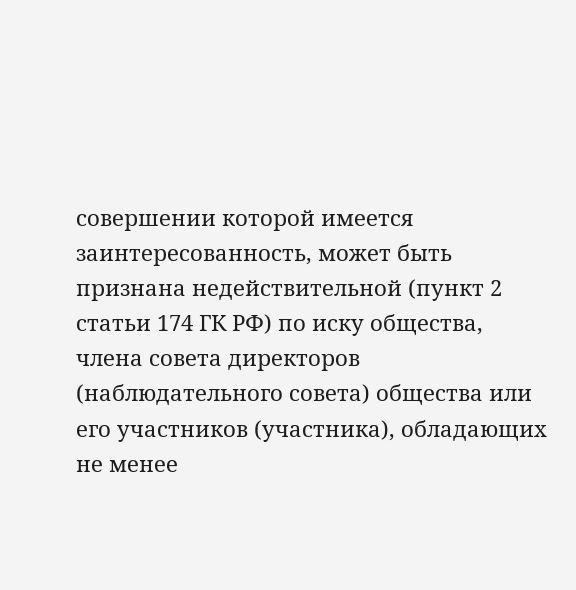совершении которой имеется заинтересованность, может быть признана недействительной (пункт 2 статьи 174 ГК РФ) по иску общества, члена совета директоров (наблюдательного совета) общества или его участников (участника), обладающих не менее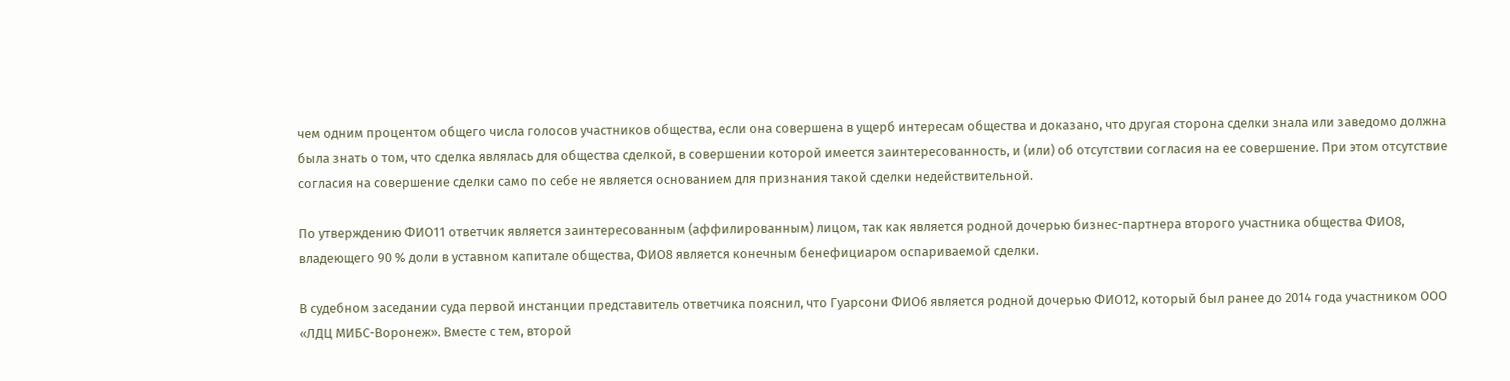чем одним процентом общего числа голосов участников общества, если она совершена в ущерб интересам общества и доказано, что другая сторона сделки знала или заведомо должна была знать о том, что сделка являлась для общества сделкой, в совершении которой имеется заинтересованность, и (или) об отсутствии согласия на ее совершение. При этом отсутствие согласия на совершение сделки само по себе не является основанием для признания такой сделки недействительной.

По утверждению ФИО11 ответчик является заинтересованным (аффилированным) лицом, так как является родной дочерью бизнес-партнера второго участника общества ФИО8, владеющего 90 % доли в уставном капитале общества, ФИО8 является конечным бенефициаром оспариваемой сделки.

В судебном заседании суда первой инстанции представитель ответчика пояснил, что Гуарсони ФИО6 является родной дочерью ФИО12, который был ранее до 2014 года участником ООО «ЛДЦ МИБС-Воронеж». Вместе с тем, второй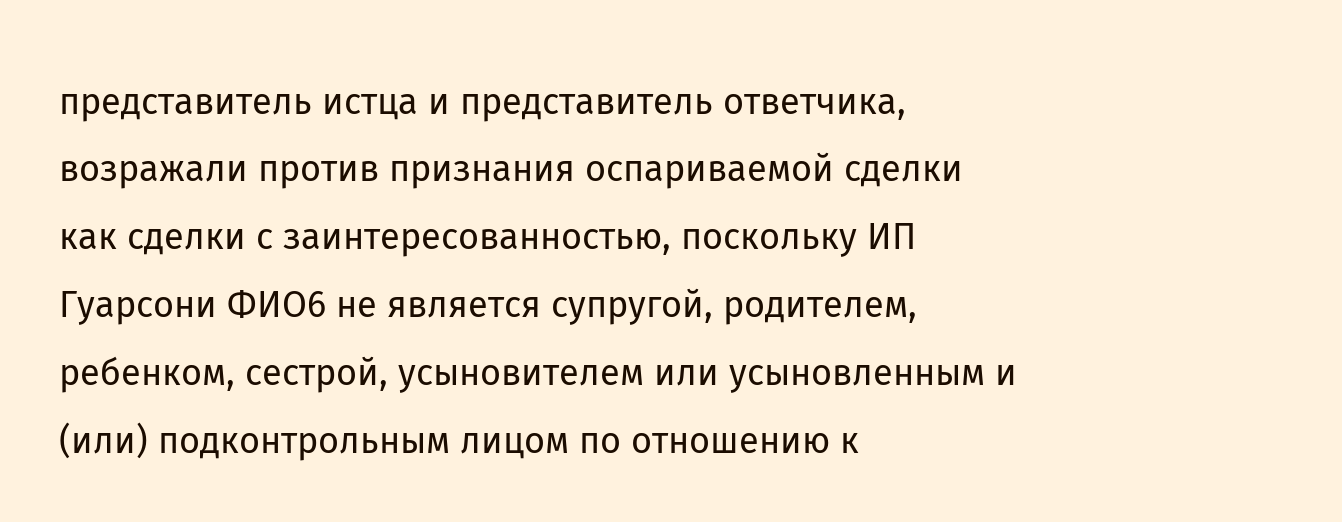представитель истца и представитель ответчика, возражали против признания оспариваемой сделки как сделки с заинтересованностью, поскольку ИП Гуарсони ФИО6 не является супругой, родителем, ребенком, сестрой, усыновителем или усыновленным и (или) подконтрольным лицом по отношению к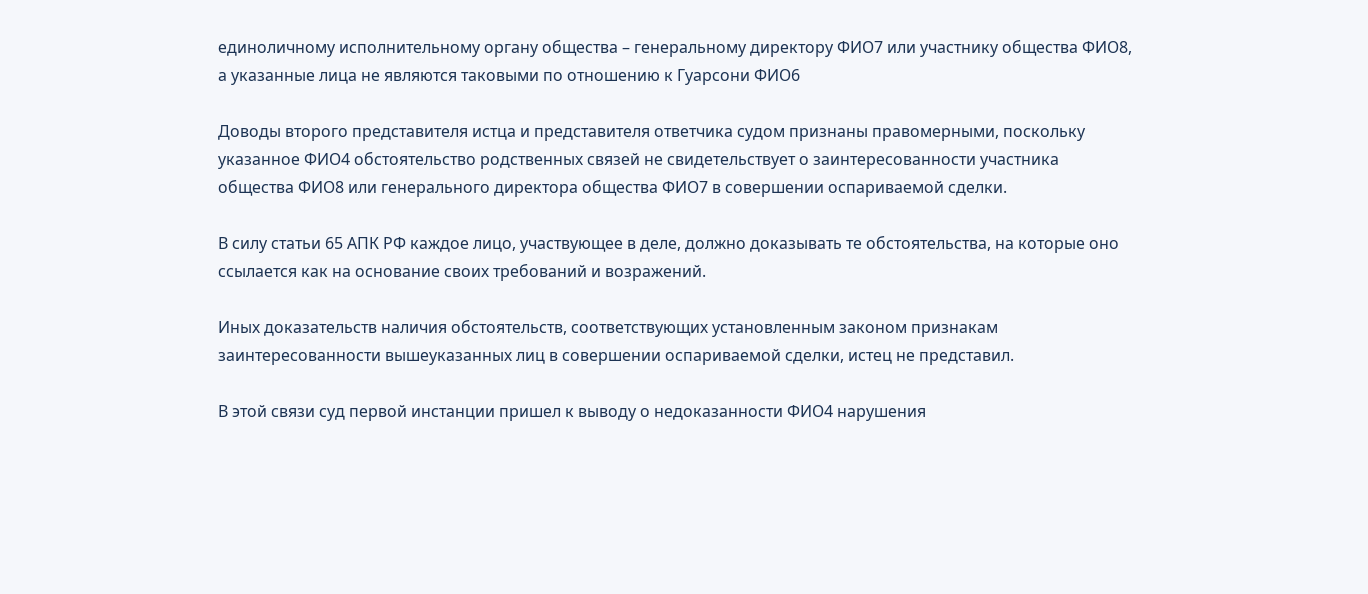единоличному исполнительному органу общества – генеральному директору ФИО7 или участнику общества ФИО8, а указанные лица не являются таковыми по отношению к Гуарсони ФИО6

Доводы второго представителя истца и представителя ответчика судом признаны правомерными, поскольку указанное ФИО4 обстоятельство родственных связей не свидетельствует о заинтересованности участника общества ФИО8 или генерального директора общества ФИО7 в совершении оспариваемой сделки.

В силу статьи 65 АПК РФ каждое лицо, участвующее в деле, должно доказывать те обстоятельства, на которые оно ссылается как на основание своих требований и возражений.

Иных доказательств наличия обстоятельств, соответствующих установленным законом признакам заинтересованности вышеуказанных лиц в совершении оспариваемой сделки, истец не представил.

В этой связи суд первой инстанции пришел к выводу о недоказанности ФИО4 нарушения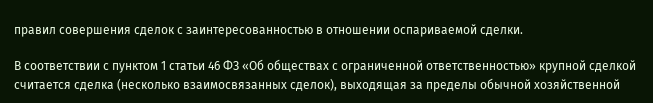правил совершения сделок с заинтересованностью в отношении оспариваемой сделки.

В соответствии с пунктом 1 статьи 46 ФЗ «Об обществах с ограниченной ответственностью» крупной сделкой считается сделка (несколько взаимосвязанных сделок), выходящая за пределы обычной хозяйственной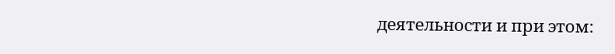деятельности и при этом: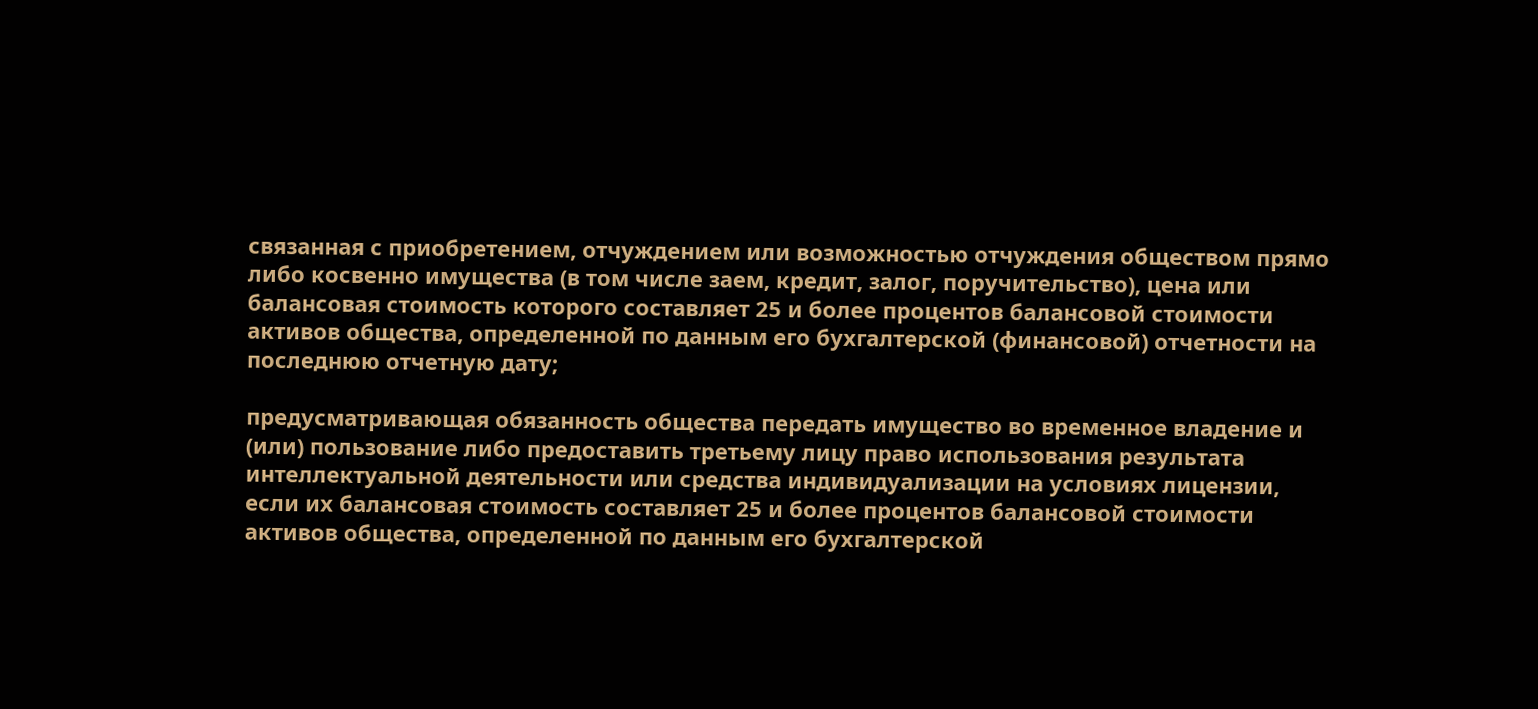связанная с приобретением, отчуждением или возможностью отчуждения обществом прямо либо косвенно имущества (в том числе заем, кредит, залог, поручительство), цена или балансовая стоимость которого составляет 25 и более процентов балансовой стоимости активов общества, определенной по данным его бухгалтерской (финансовой) отчетности на последнюю отчетную дату;

предусматривающая обязанность общества передать имущество во временное владение и (или) пользование либо предоставить третьему лицу право использования результата интеллектуальной деятельности или средства индивидуализации на условиях лицензии, если их балансовая стоимость составляет 25 и более процентов балансовой стоимости активов общества, определенной по данным его бухгалтерской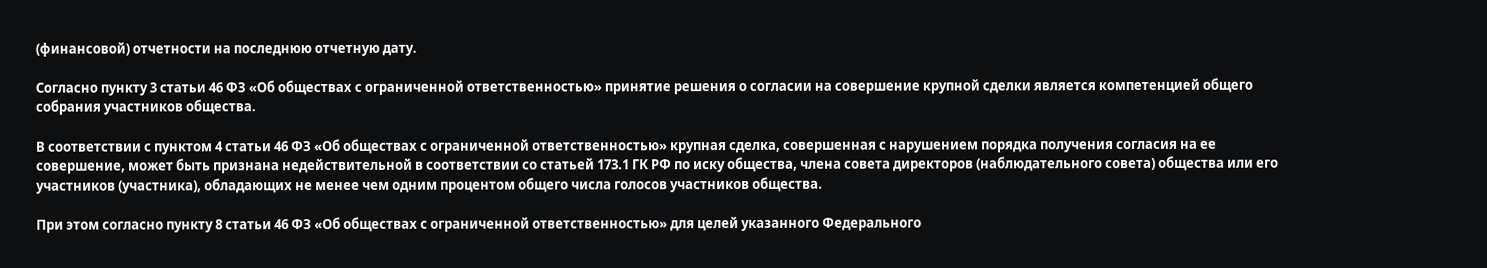(финансовой) отчетности на последнюю отчетную дату.

Согласно пункту 3 статьи 46 ФЗ «Об обществах с ограниченной ответственностью» принятие решения о согласии на совершение крупной сделки является компетенцией общего собрания участников общества.

В соответствии с пунктом 4 статьи 46 ФЗ «Об обществах с ограниченной ответственностью» крупная сделка, совершенная с нарушением порядка получения согласия на ее совершение, может быть признана недействительной в соответствии со статьей 173.1 ГК РФ по иску общества, члена совета директоров (наблюдательного совета) общества или его участников (участника), обладающих не менее чем одним процентом общего числа голосов участников общества.

При этом согласно пункту 8 статьи 46 ФЗ «Об обществах с ограниченной ответственностью» для целей указанного Федерального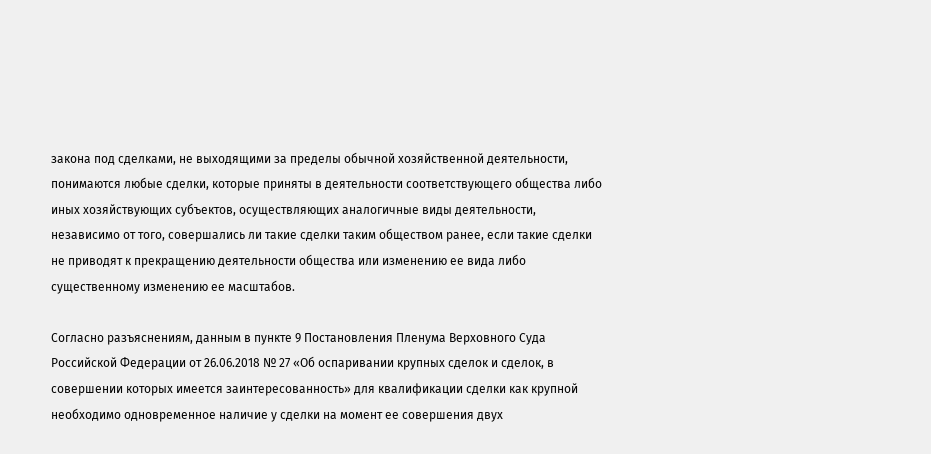закона под сделками, не выходящими за пределы обычной хозяйственной деятельности, понимаются любые сделки, которые приняты в деятельности соответствующего общества либо иных хозяйствующих субъектов, осуществляющих аналогичные виды деятельности, независимо от того, совершались ли такие сделки таким обществом ранее, если такие сделки не приводят к прекращению деятельности общества или изменению ее вида либо существенному изменению ее масштабов.

Согласно разъяснениям, данным в пункте 9 Постановления Пленума Верховного Суда Российской Федерации от 26.06.2018 № 27 «Об оспаривании крупных сделок и сделок, в совершении которых имеется заинтересованность» для квалификации сделки как крупной необходимо одновременное наличие у сделки на момент ее совершения двух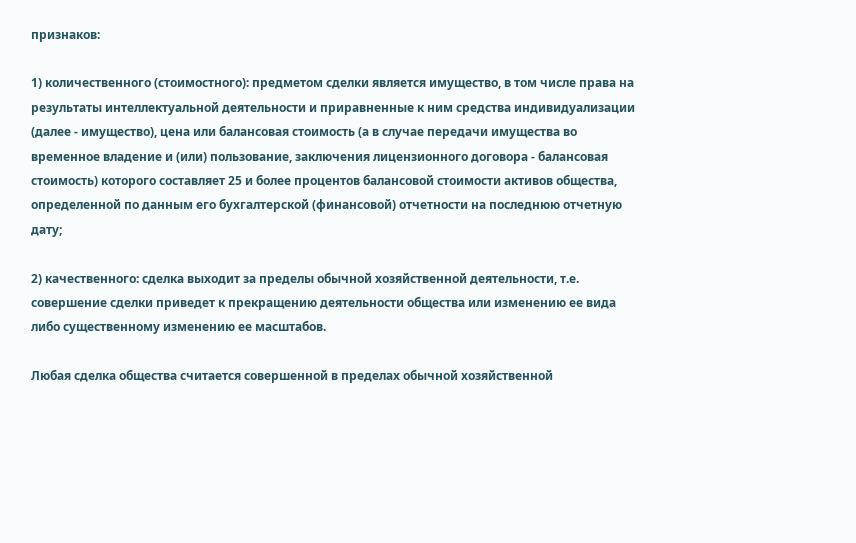признаков:

1) количественного (стоимостного): предметом сделки является имущество, в том числе права на результаты интеллектуальной деятельности и приравненные к ним средства индивидуализации (далее - имущество), цена или балансовая стоимость (а в случае передачи имущества во временное владение и (или) пользование, заключения лицензионного договора - балансовая стоимость) которого составляет 25 и более процентов балансовой стоимости активов общества, определенной по данным его бухгалтерской (финансовой) отчетности на последнюю отчетную дату;

2) качественного: сделка выходит за пределы обычной хозяйственной деятельности, т.е. совершение сделки приведет к прекращению деятельности общества или изменению ее вида либо существенному изменению ее масштабов.

Любая сделка общества считается совершенной в пределах обычной хозяйственной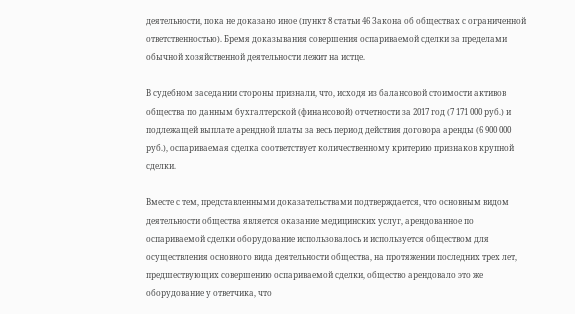деятельности, пока не доказано иное (пункт 8 статьи 46 Закона об обществах с ограниченной ответственностью). Бремя доказывания совершения оспариваемой сделки за пределами обычной хозяйственной деятельности лежит на истце.

В судебном заседании стороны признали, что, исходя из балансовой стоимости активов общества по данным бухгалтерской (финансовой) отчетности за 2017 год (7 171 000 руб.) и подлежащей выплате арендной платы за весь период действия договора аренды (6 900 000 руб.), оспариваемая сделка соответствует количественному критерию признаков крупной сделки.

Вместе с тем, представленными доказательствами подтверждается, что основным видом деятельности общества является оказание медицинских услуг, арендованное по оспариваемой сделки оборудование использовалось и используется обществом для осуществления основного вида деятельности общества, на протяжении последних трех лет, предшествующих совершению оспариваемой сделки, общество арендовало это же оборудование у ответчика, что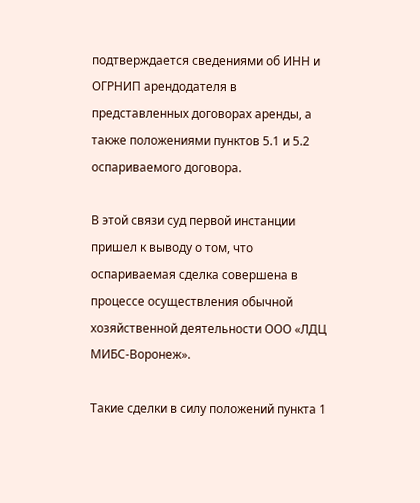подтверждается сведениями об ИНН и ОГРНИП арендодателя в представленных договорах аренды, а также положениями пунктов 5.1 и 5.2 оспариваемого договора.

В этой связи суд первой инстанции пришел к выводу о том, что оспариваемая сделка совершена в процессе осуществления обычной хозяйственной деятельности ООО «ЛДЦ МИБС-Воронеж».

Такие сделки в силу положений пункта 1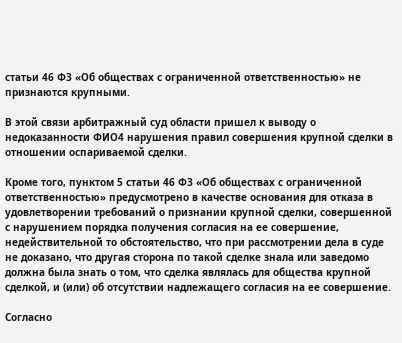статьи 46 ФЗ «Об обществах с ограниченной ответственностью» не признаются крупными.

В этой связи арбитражный суд области пришел к выводу о недоказанности ФИО4 нарушения правил совершения крупной сделки в отношении оспариваемой сделки.

Кроме того, пунктом 5 статьи 46 ФЗ «Об обществах с ограниченной ответственностью» предусмотрено в качестве основания для отказа в удовлетворении требований о признании крупной сделки, совершенной с нарушением порядка получения согласия на ее совершение, недействительной то обстоятельство, что при рассмотрении дела в суде не доказано, что другая сторона по такой сделке знала или заведомо должна была знать о том, что сделка являлась для общества крупной сделкой, и (или) об отсутствии надлежащего согласия на ее совершение.

Согласно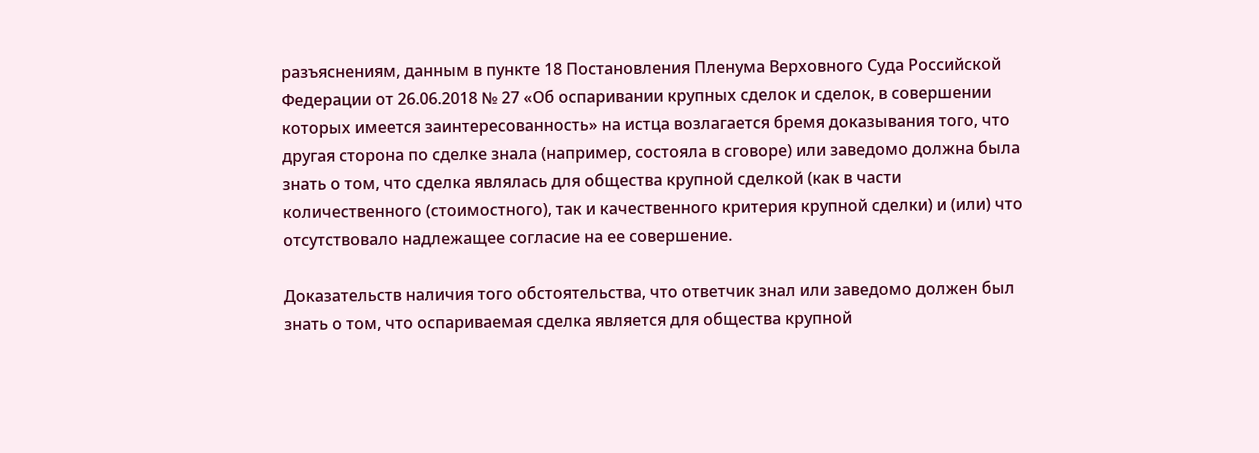разъяснениям, данным в пункте 18 Постановления Пленума Верховного Суда Российской Федерации от 26.06.2018 № 27 «Об оспаривании крупных сделок и сделок, в совершении которых имеется заинтересованность» на истца возлагается бремя доказывания того, что другая сторона по сделке знала (например, состояла в сговоре) или заведомо должна была знать о том, что сделка являлась для общества крупной сделкой (как в части количественного (стоимостного), так и качественного критерия крупной сделки) и (или) что отсутствовало надлежащее согласие на ее совершение.

Доказательств наличия того обстоятельства, что ответчик знал или заведомо должен был знать о том, что оспариваемая сделка является для общества крупной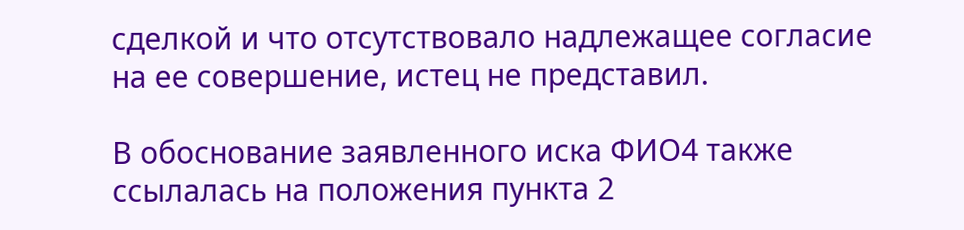сделкой и что отсутствовало надлежащее согласие на ее совершение, истец не представил.

В обоснование заявленного иска ФИО4 также ссылалась на положения пункта 2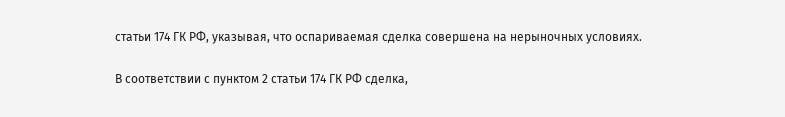статьи 174 ГК РФ, указывая, что оспариваемая сделка совершена на нерыночных условиях.

В соответствии с пунктом 2 статьи 174 ГК РФ сделка,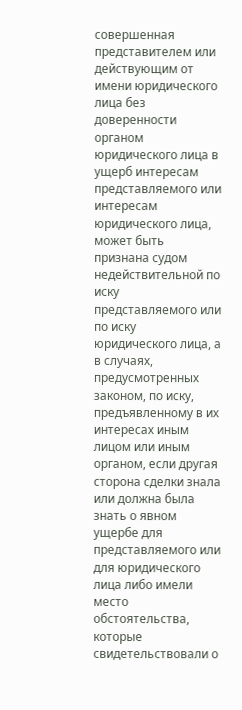совершенная представителем или действующим от имени юридического лица без доверенности органом юридического лица в ущерб интересам представляемого или интересам юридического лица, может быть признана судом недействительной по иску представляемого или по иску юридического лица, а в случаях, предусмотренных законом, по иску, предъявленному в их интересах иным лицом или иным органом, если другая сторона сделки знала или должна была знать о явном ущербе для представляемого или для юридического лица либо имели место обстоятельства, которые свидетельствовали о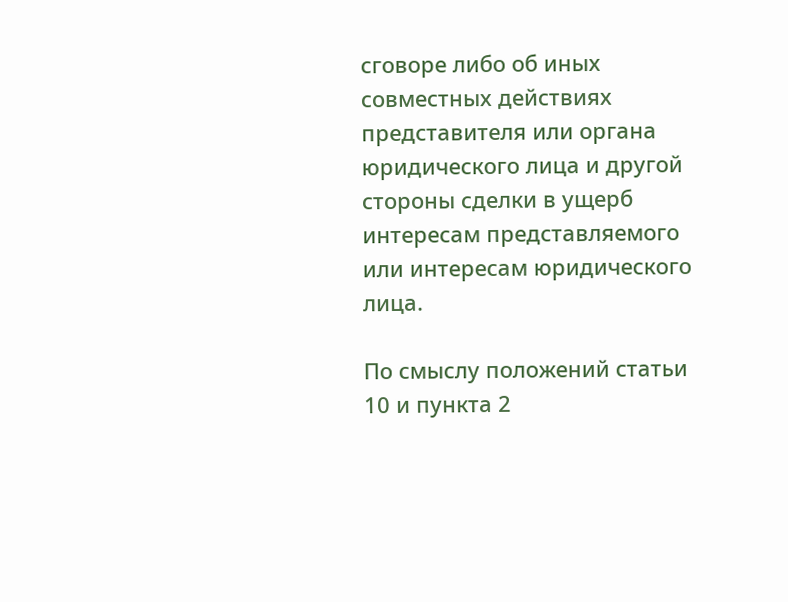сговоре либо об иных совместных действиях представителя или органа юридического лица и другой стороны сделки в ущерб интересам представляемого или интересам юридического лица.

По смыслу положений статьи 10 и пункта 2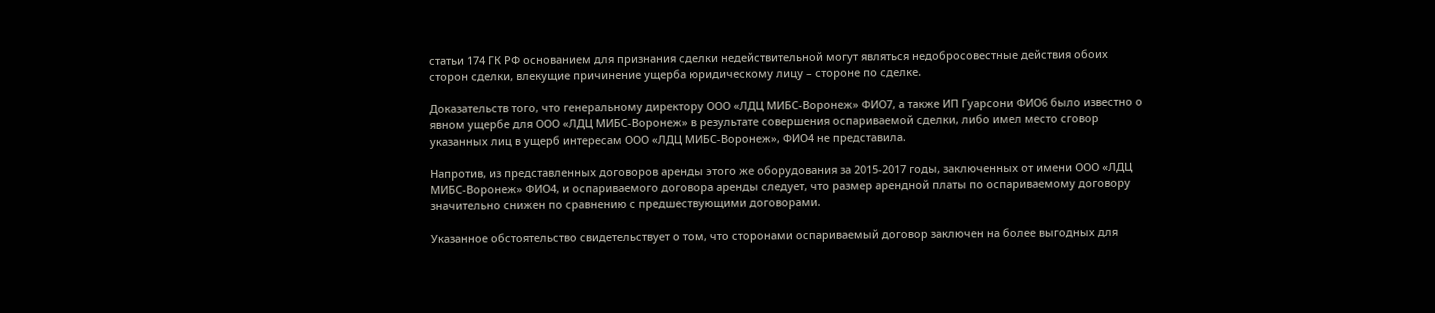статьи 174 ГК РФ основанием для признания сделки недействительной могут являться недобросовестные действия обоих сторон сделки, влекущие причинение ущерба юридическому лицу – стороне по сделке.

Доказательств того, что генеральному директору ООО «ЛДЦ МИБС-Воронеж» ФИО7, а также ИП Гуарсони ФИО6 было известно о явном ущербе для ООО «ЛДЦ МИБС-Воронеж» в результате совершения оспариваемой сделки, либо имел место сговор указанных лиц в ущерб интересам ООО «ЛДЦ МИБС-Воронеж», ФИО4 не представила.

Напротив, из представленных договоров аренды этого же оборудования за 2015-2017 годы, заключенных от имени ООО «ЛДЦ МИБС-Воронеж» ФИО4, и оспариваемого договора аренды следует, что размер арендной платы по оспариваемому договору значительно снижен по сравнению с предшествующими договорами.

Указанное обстоятельство свидетельствует о том, что сторонами оспариваемый договор заключен на более выгодных для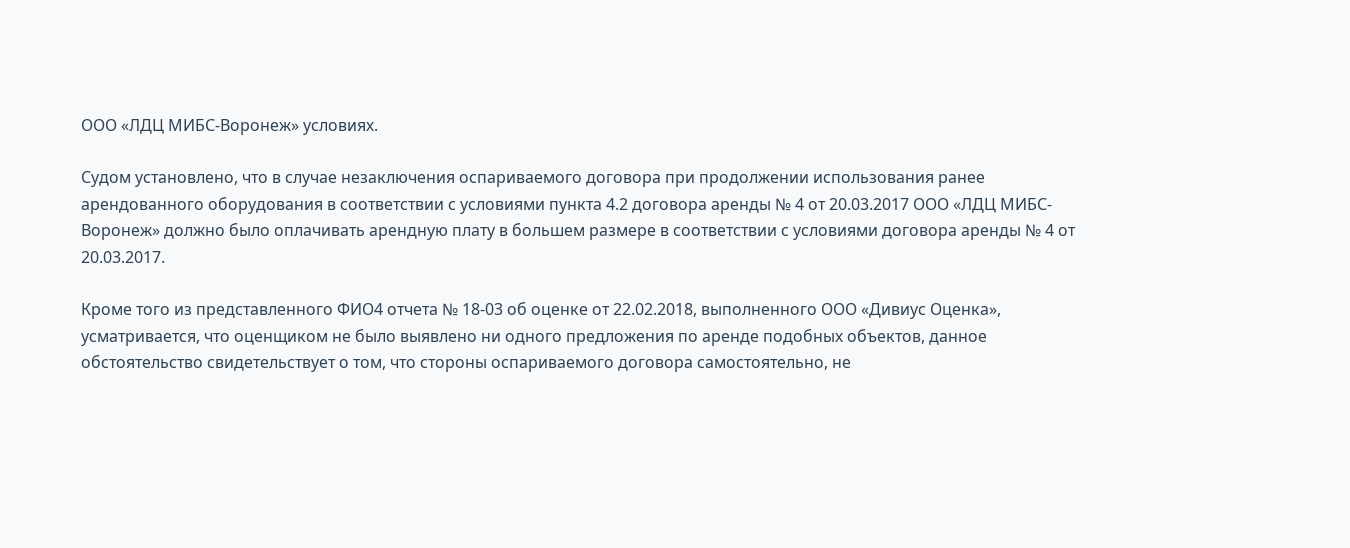ООО «ЛДЦ МИБС-Воронеж» условиях.

Судом установлено, что в случае незаключения оспариваемого договора при продолжении использования ранее арендованного оборудования в соответствии с условиями пункта 4.2 договора аренды № 4 от 20.03.2017 ООО «ЛДЦ МИБС-Воронеж» должно было оплачивать арендную плату в большем размере в соответствии с условиями договора аренды № 4 от 20.03.2017.

Кроме того из представленного ФИО4 отчета № 18-03 об оценке от 22.02.2018, выполненного ООО «Дивиус Оценка», усматривается, что оценщиком не было выявлено ни одного предложения по аренде подобных объектов, данное обстоятельство свидетельствует о том, что стороны оспариваемого договора самостоятельно, не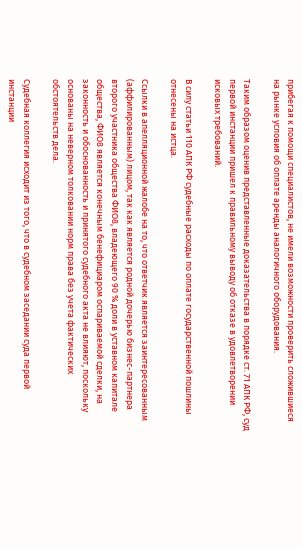прибегая к помощи специалистов, не имели возможности проверить сложившиеся на рынке условия об оплате аренды аналогичного оборудования.

Таким образом оценив представленные доказательства в порядке ст. 71 АПК РФ, суд первой инстанции пришел к правильному выводу об отказе в удовлетворении исковых требований.

В силу статьи 110 АПК РФ судебные расходы по оплате государственной пошлины отнесены на истца.

Ссылки в апелляционной жалобе на то, что ответчик является заинтересованным (аффилированным) лицом, так как является родной дочерью бизнес-партнера второго участника общества ФИО8, владеющего 90 % доли в уставном капитале общества, ФИО8 является конечным бенефициаром оспариваемой сделки, на законность и обоснованность и принятого судебного акта не влияют, поскольку основаны на неверном толковании норм права без учета фактических обстоятельств дела.

Судебная коллегия исходит из того, что в судебном заседании суда первой инстанции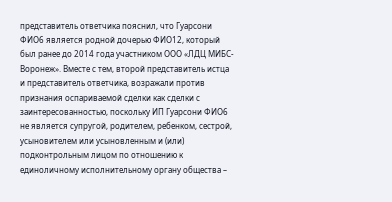представитель ответчика пояснил, что Гуарсони ФИО6 является родной дочерью ФИО12, который был ранее до 2014 года участником ООО «ЛДЦ МИБС-Воронеж». Вместе с тем, второй представитель истца и представитель ответчика, возражали против признания оспариваемой сделки как сделки с заинтересованностью, поскольку ИП Гуарсони ФИО6 не является супругой, родителем, ребенком, сестрой, усыновителем или усыновленным и (или) подконтрольным лицом по отношению к единоличному исполнительному органу общества –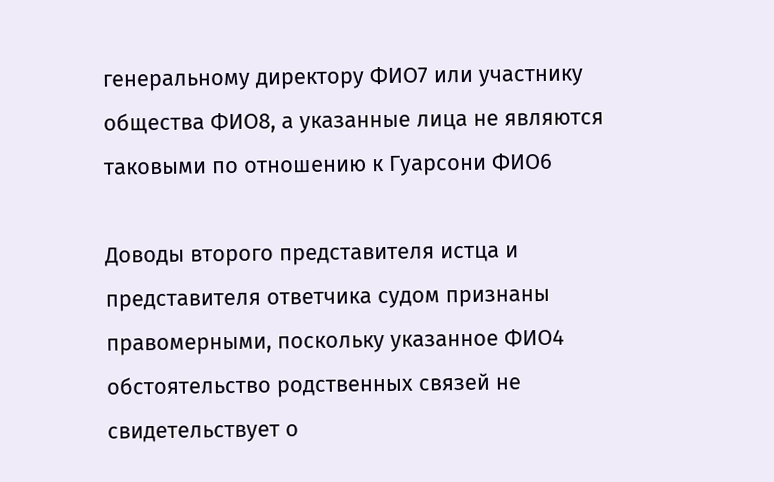генеральному директору ФИО7 или участнику общества ФИО8, а указанные лица не являются таковыми по отношению к Гуарсони ФИО6

Доводы второго представителя истца и представителя ответчика судом признаны правомерными, поскольку указанное ФИО4 обстоятельство родственных связей не свидетельствует о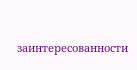заинтересованности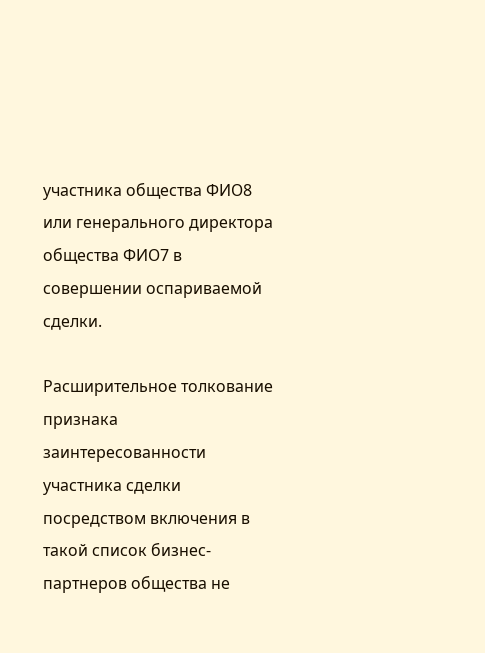участника общества ФИО8 или генерального директора общества ФИО7 в совершении оспариваемой сделки.

Расширительное толкование признака заинтересованности участника сделки посредством включения в такой список бизнес-партнеров общества не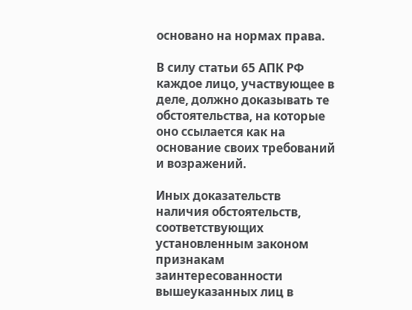основано на нормах права.

В силу статьи 65 АПК РФ каждое лицо, участвующее в деле, должно доказывать те обстоятельства, на которые оно ссылается как на основание своих требований и возражений.

Иных доказательств наличия обстоятельств, соответствующих установленным законом признакам заинтересованности вышеуказанных лиц в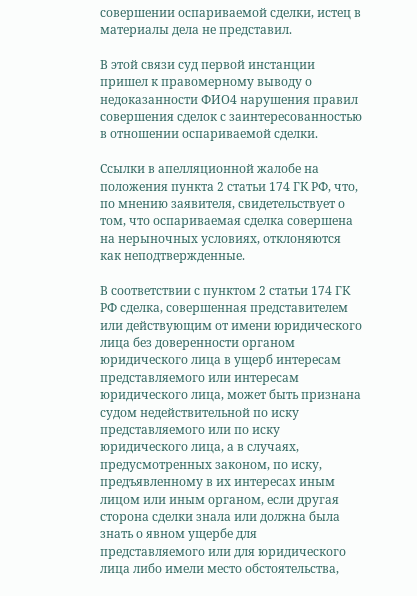совершении оспариваемой сделки, истец в материалы дела не представил.

В этой связи суд первой инстанции пришел к правомерному выводу о недоказанности ФИО4 нарушения правил совершения сделок с заинтересованностью в отношении оспариваемой сделки.

Ссылки в апелляционной жалобе на положения пункта 2 статьи 174 ГК РФ, что, по мнению заявителя, свидетельствует о том, что оспариваемая сделка совершена на нерыночных условиях, отклоняются как неподтвержденные.

В соответствии с пунктом 2 статьи 174 ГК РФ сделка, совершенная представителем или действующим от имени юридического лица без доверенности органом юридического лица в ущерб интересам представляемого или интересам юридического лица, может быть признана судом недействительной по иску представляемого или по иску юридического лица, а в случаях, предусмотренных законом, по иску, предъявленному в их интересах иным лицом или иным органом, если другая сторона сделки знала или должна была знать о явном ущербе для представляемого или для юридического лица либо имели место обстоятельства,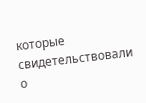которые свидетельствовали о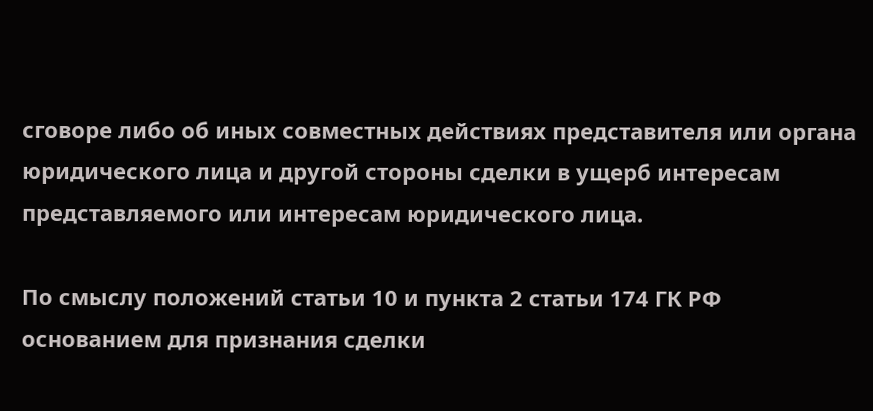сговоре либо об иных совместных действиях представителя или органа юридического лица и другой стороны сделки в ущерб интересам представляемого или интересам юридического лица.

По смыслу положений статьи 10 и пункта 2 статьи 174 ГК РФ основанием для признания сделки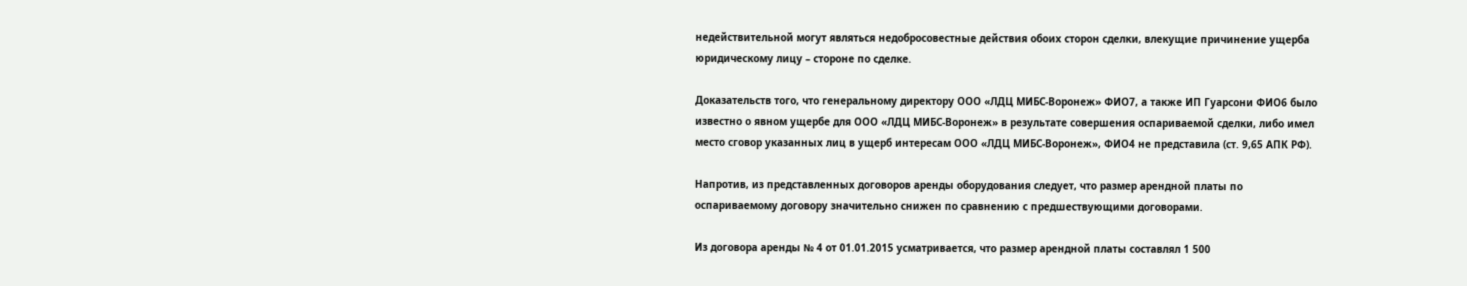недействительной могут являться недобросовестные действия обоих сторон сделки, влекущие причинение ущерба юридическому лицу – стороне по сделке.

Доказательств того, что генеральному директору ООО «ЛДЦ МИБС-Воронеж» ФИО7, а также ИП Гуарсони ФИО6 было известно о явном ущербе для ООО «ЛДЦ МИБС-Воронеж» в результате совершения оспариваемой сделки, либо имел место сговор указанных лиц в ущерб интересам ООО «ЛДЦ МИБС-Воронеж», ФИО4 не представила (ст. 9,65 АПК РФ).

Напротив, из представленных договоров аренды оборудования следует, что размер арендной платы по оспариваемому договору значительно снижен по сравнению с предшествующими договорами.

Из договора аренды № 4 от 01.01.2015 усматривается, что размер арендной платы составлял 1 500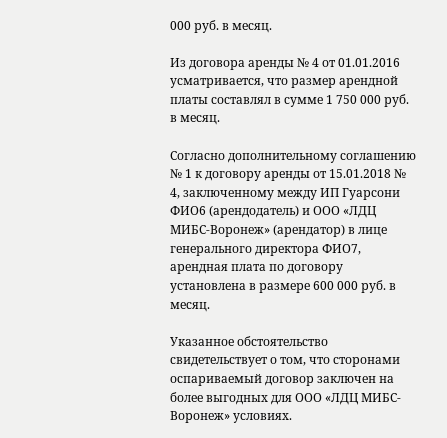000 руб. в месяц.

Из договора аренды № 4 от 01.01.2016 усматривается, что размер арендной платы составлял в сумме 1 750 000 руб. в месяц.

Согласно дополнительному соглашению № 1 к договору аренды от 15.01.2018 № 4, заключенному между ИП Гуарсони ФИО6 (арендодатель) и ООО «ЛДЦ МИБС-Воронеж» (арендатор) в лице генерального директора ФИО7, арендная плата по договору установлена в размере 600 000 руб. в месяц.

Указанное обстоятельство свидетельствует о том, что сторонами оспариваемый договор заключен на более выгодных для ООО «ЛДЦ МИБС-Воронеж» условиях.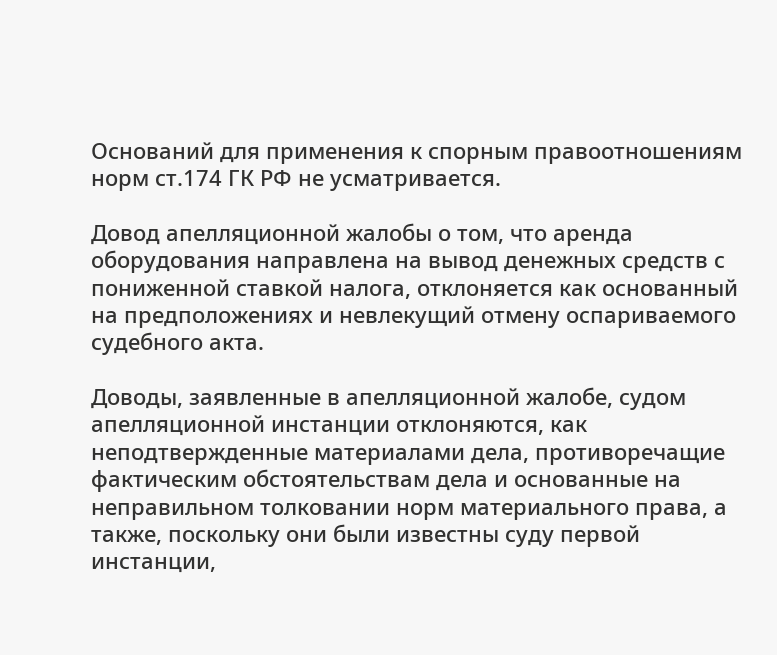Оснований для применения к спорным правоотношениям норм ст.174 ГК РФ не усматривается.

Довод апелляционной жалобы о том, что аренда оборудования направлена на вывод денежных средств с пониженной ставкой налога, отклоняется как основанный на предположениях и невлекущий отмену оспариваемого судебного акта.

Доводы, заявленные в апелляционной жалобе, судом апелляционной инстанции отклоняются, как неподтвержденные материалами дела, противоречащие фактическим обстоятельствам дела и основанные на неправильном толковании норм материального права, а также, поскольку они были известны суду первой инстанции,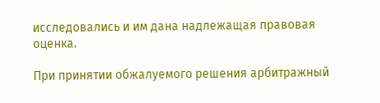исследовались и им дана надлежащая правовая оценка.

При принятии обжалуемого решения арбитражный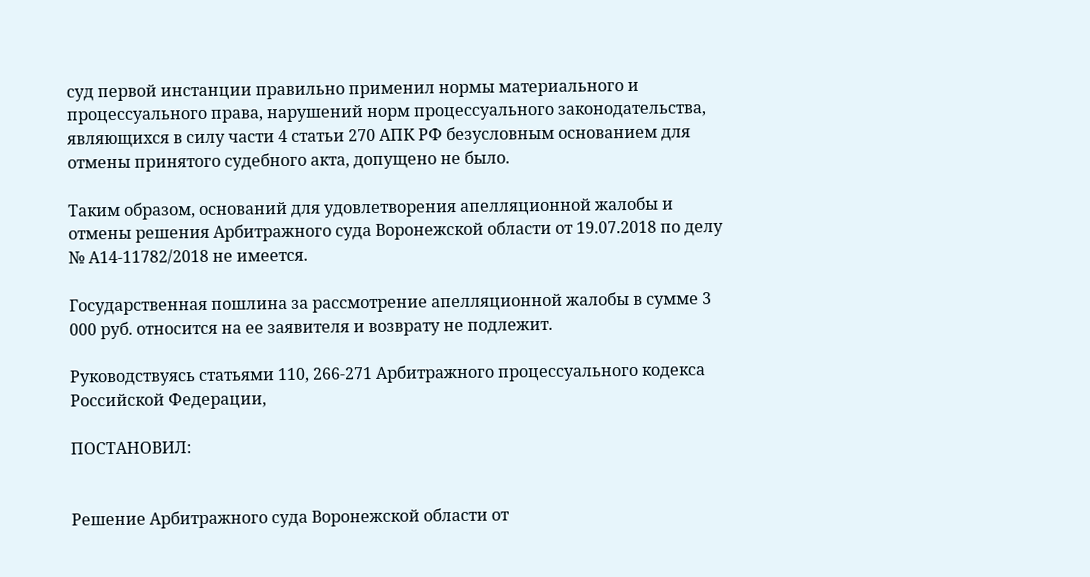суд первой инстанции правильно применил нормы материального и процессуального права, нарушений норм процессуального законодательства, являющихся в силу части 4 статьи 270 АПК РФ безусловным основанием для отмены принятого судебного акта, допущено не было.

Таким образом, оснований для удовлетворения апелляционной жалобы и отмены решения Арбитражного суда Воронежской области от 19.07.2018 по делу № А14-11782/2018 не имеется.

Государственная пошлина за рассмотрение апелляционной жалобы в сумме 3 000 руб. относится на ее заявителя и возврату не подлежит.

Руководствуясь статьями 110, 266-271 Арбитражного процессуального кодекса Российской Федерации,

ПОСТАНОВИЛ:


Решение Арбитражного суда Воронежской области от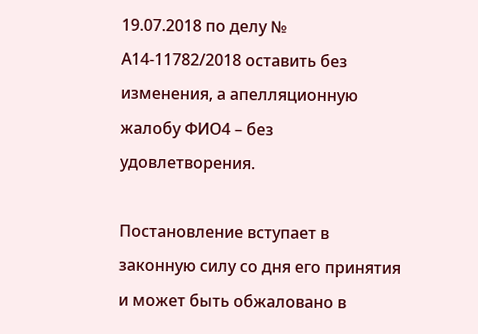19.07.2018 по делу № А14-11782/2018 оставить без изменения, а апелляционную жалобу ФИО4 – без удовлетворения.

Постановление вступает в законную силу со дня его принятия и может быть обжаловано в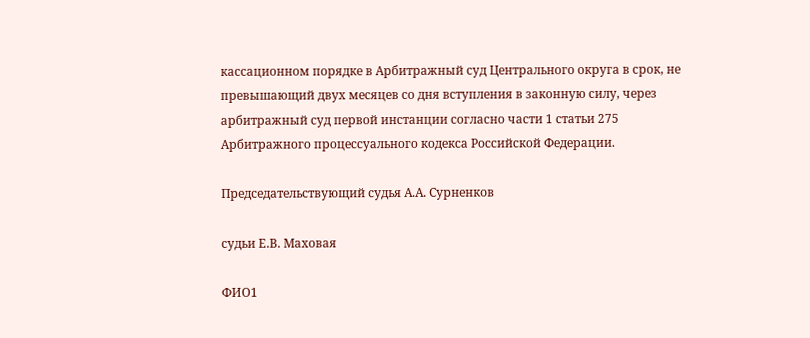кассационном порядке в Арбитражный суд Центрального округа в срок, не превышающий двух месяцев со дня вступления в законную силу, через арбитражный суд первой инстанции согласно части 1 статьи 275 Арбитражного процессуального кодекса Российской Федерации.

Председательствующий судья А.А. Сурненков

судьи Е.В. Маховая

ФИО1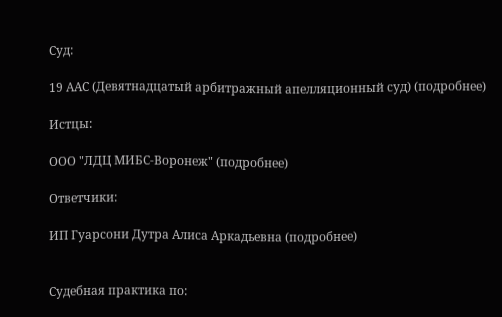Суд:

19 ААС (Девятнадцатый арбитражный апелляционный суд) (подробнее)

Истцы:

ООО "ЛДЦ МИБС-Воронеж" (подробнее)

Ответчики:

ИП Гуарсони Дутра Алиса Аркадьевна (подробнее)


Судебная практика по: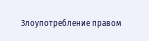Злоупотребление правом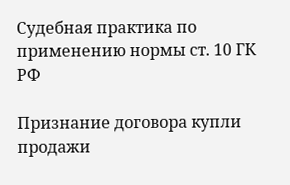Судебная практика по применению нормы ст. 10 ГК РФ

Признание договора купли продажи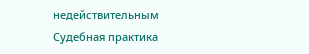недействительным
Судебная практика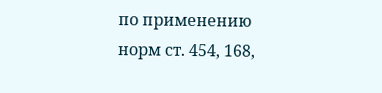по применению норм ст. 454, 168,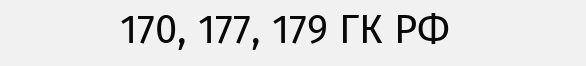170, 177, 179 ГК РФ